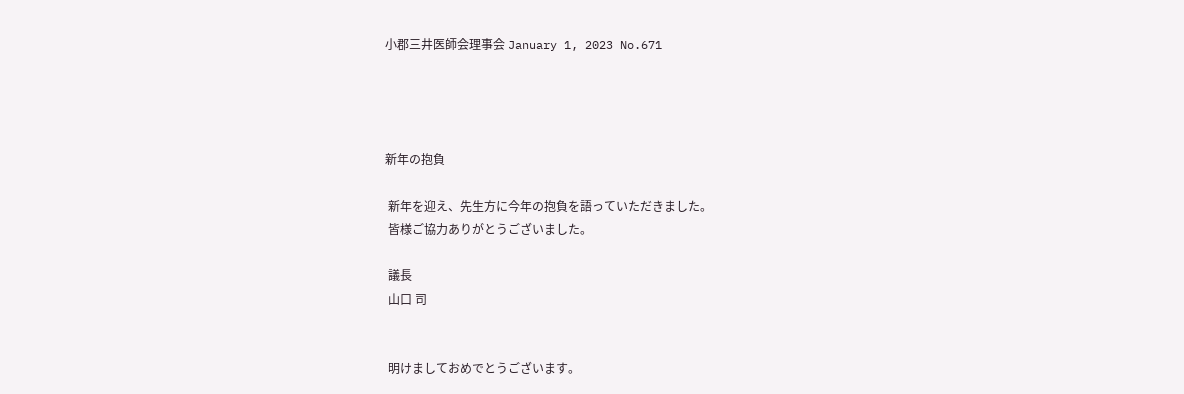小郡三井医師会理事会 January 1, 2023 No.671




新年の抱負

 新年を迎え、先生方に今年の抱負を語っていただきました。
 皆様ご協力ありがとうございました。

 議長
 山口 司


 明けましておめでとうございます。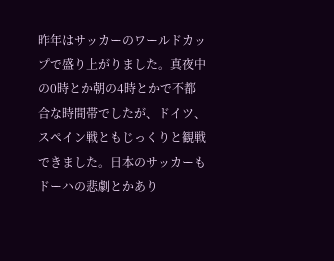昨年はサッカーのワールドカップで盛り上がりました。真夜中の0時とか朝の4時とかで不都合な時間帯でしたが、ドイツ、スペイン戦ともじっくりと観戦できました。日本のサッカーもドーハの悲劇とかあり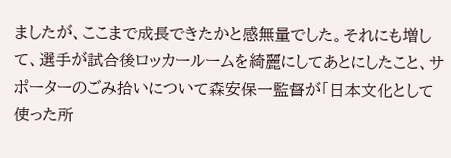ましたが、ここまで成長できたかと感無量でした。それにも増して、選手が試合後ロッカールームを綺麗にしてあとにしたこと、サポーターのごみ拾いについて森安保一監督が「日本文化として使った所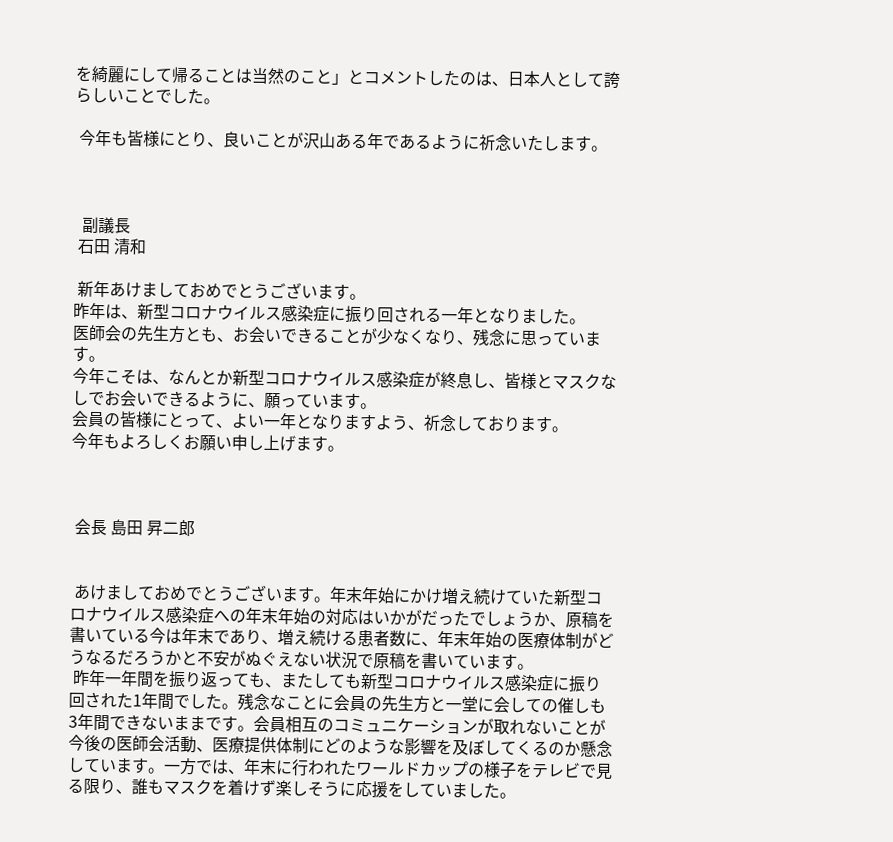を綺麗にして帰ることは当然のこと」とコメントしたのは、日本人として誇らしいことでした。

 今年も皆様にとり、良いことが沢山ある年であるように祈念いたします。



  副議長
 石田 清和

 新年あけましておめでとうございます。
昨年は、新型コロナウイルス感染症に振り回される一年となりました。
医師会の先生方とも、お会いできることが少なくなり、残念に思っています。
今年こそは、なんとか新型コロナウイルス感染症が終息し、皆様とマスクなしでお会いできるように、願っています。
会員の皆様にとって、よい一年となりますよう、祈念しております。
今年もよろしくお願い申し上げます。



 会長 島田 昇二郎


 あけましておめでとうございます。年末年始にかけ増え続けていた新型コロナウイルス感染症への年末年始の対応はいかがだったでしょうか、原稿を書いている今は年末であり、増え続ける患者数に、年末年始の医療体制がどうなるだろうかと不安がぬぐえない状況で原稿を書いています。
 昨年一年間を振り返っても、またしても新型コロナウイルス感染症に振り回された1年間でした。残念なことに会員の先生方と一堂に会しての催しも3年間できないままです。会員相互のコミュニケーションが取れないことが今後の医師会活動、医療提供体制にどのような影響を及ぼしてくるのか懸念しています。一方では、年末に行われたワールドカップの様子をテレビで見る限り、誰もマスクを着けず楽しそうに応援をしていました。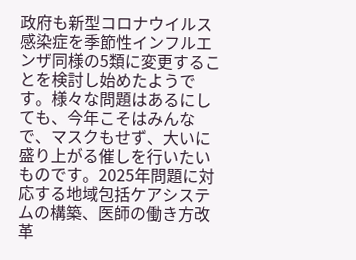政府も新型コロナウイルス感染症を季節性インフルエンザ同様の5類に変更することを検討し始めたようです。様々な問題はあるにしても、今年こそはみんなで、マスクもせず、大いに盛り上がる催しを行いたいものです。2025年問題に対応する地域包括ケアシステムの構築、医師の働き方改革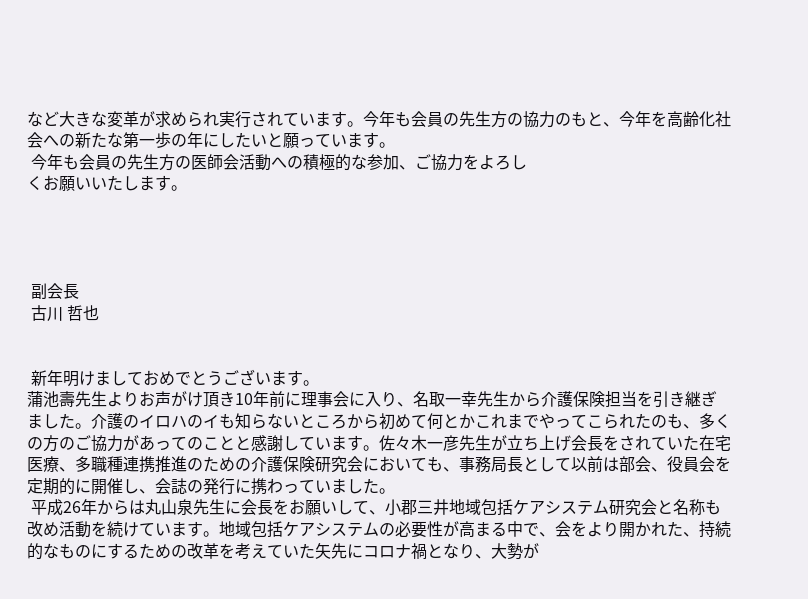など大きな変革が求められ実行されています。今年も会員の先生方の協力のもと、今年を高齢化社会への新たな第一歩の年にしたいと願っています。
 今年も会員の先生方の医師会活動への積極的な参加、ご協力をよろし
くお願いいたします。




 副会長
 古川 哲也


 新年明けましておめでとうございます。
蒲池壽先生よりお声がけ頂き10年前に理事会に入り、名取一幸先生から介護保険担当を引き継ぎました。介護のイロハのイも知らないところから初めて何とかこれまでやってこられたのも、多くの方のご協力があってのことと感謝しています。佐々木一彦先生が立ち上げ会長をされていた在宅医療、多職種連携推進のための介護保険研究会においても、事務局長として以前は部会、役員会を定期的に開催し、会誌の発行に携わっていました。
 平成26年からは丸山泉先生に会長をお願いして、小郡三井地域包括ケアシステム研究会と名称も改め活動を続けています。地域包括ケアシステムの必要性が高まる中で、会をより開かれた、持続的なものにするための改革を考えていた矢先にコロナ禍となり、大勢が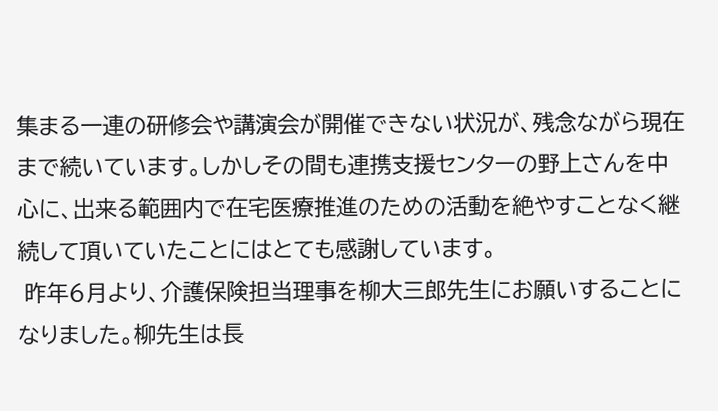集まる一連の研修会や講演会が開催できない状況が、残念ながら現在まで続いています。しかしその間も連携支援センターの野上さんを中心に、出来る範囲内で在宅医療推進のための活動を絶やすことなく継続して頂いていたことにはとても感謝しています。
 昨年6月より、介護保険担当理事を柳大三郎先生にお願いすることになりました。柳先生は長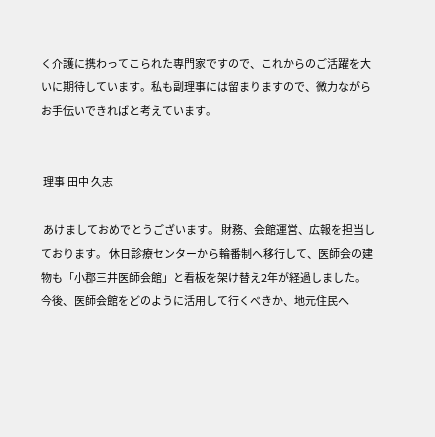く介護に携わってこられた専門家ですので、これからのご活躍を大いに期待しています。私も副理事には留まりますので、微力ながらお手伝いできればと考えています。


 理事 田中 久志

 あけましておめでとうございます。 財務、会館運営、広報を担当しております。 休日診療センターから輪番制へ移行して、医師会の建物も「小郡三井医師会館」と看板を架け替え2年が経過しました。
今後、医師会館をどのように活用して行くべきか、地元住民へ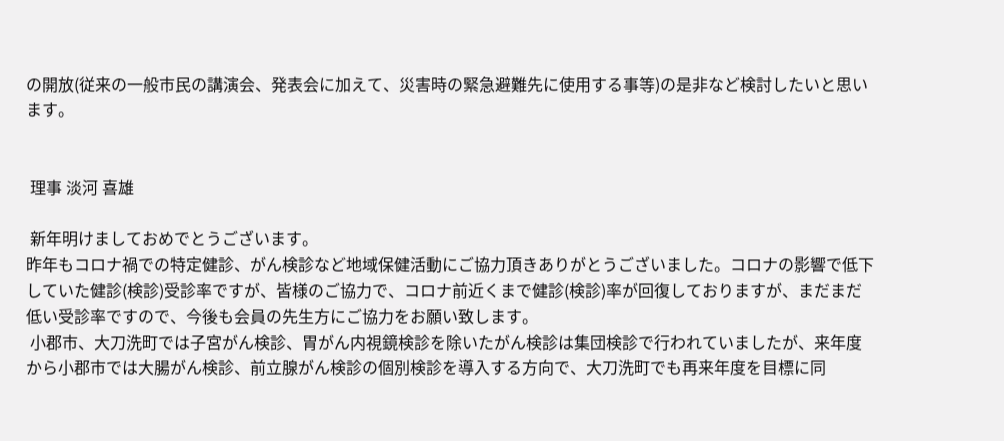の開放(従来の一般市民の講演会、発表会に加えて、災害時の緊急避難先に使用する事等)の是非など検討したいと思います。


 理事 淡河 喜雄

 新年明けましておめでとうございます。
昨年もコロナ禍での特定健診、がん検診など地域保健活動にご協力頂きありがとうございました。コロナの影響で低下していた健診(検診)受診率ですが、皆様のご協力で、コロナ前近くまで健診(検診)率が回復しておりますが、まだまだ低い受診率ですので、今後も会員の先生方にご協力をお願い致します。
 小郡市、大刀洗町では子宮がん検診、胃がん内視鏡検診を除いたがん検診は集団検診で行われていましたが、来年度から小郡市では大腸がん検診、前立腺がん検診の個別検診を導入する方向で、大刀洗町でも再来年度を目標に同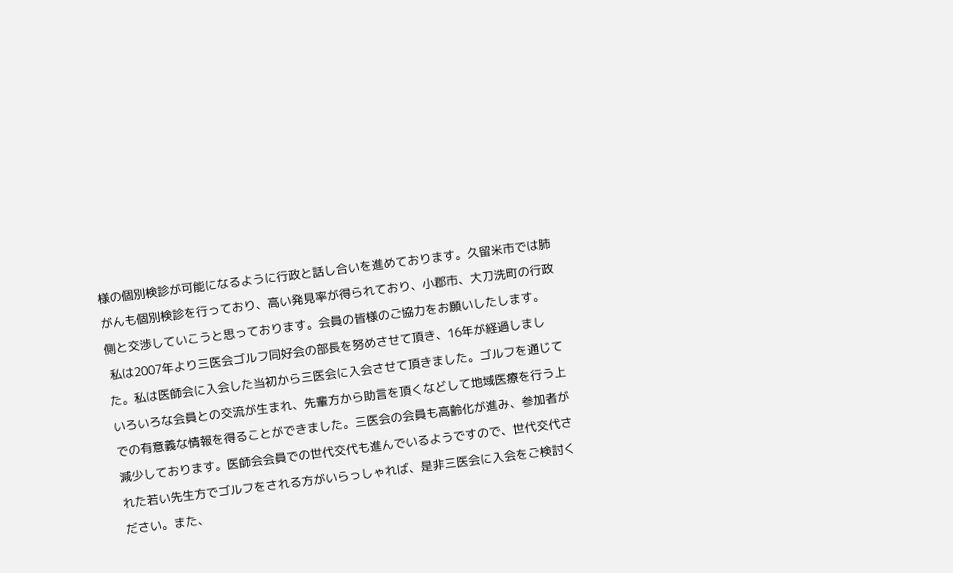様の個別検診が可能になるように行政と話し合いを進めております。久留米市では肺がんも個別検診を行っており、高い発見率が得られており、小郡市、大刀洗町の行政側と交渉していこうと思っております。会員の皆様のご協力をお願いしたします。
 私は2007年より三医会ゴルフ同好会の部長を努めさせて頂き、16年が経過しました。私は医師会に入会した当初から三医会に入会させて頂きました。ゴルフを通じていろいろな会員との交流が生まれ、先輩方から助言を頂くなどして地域医療を行う上での有意義な情報を得ることができました。三医会の会員も高齢化が進み、参加者が減少しております。医師会会員での世代交代も進んでいるようですので、世代交代された若い先生方でゴルフをされる方がいらっしゃれば、是非三医会に入会をご検討ください。また、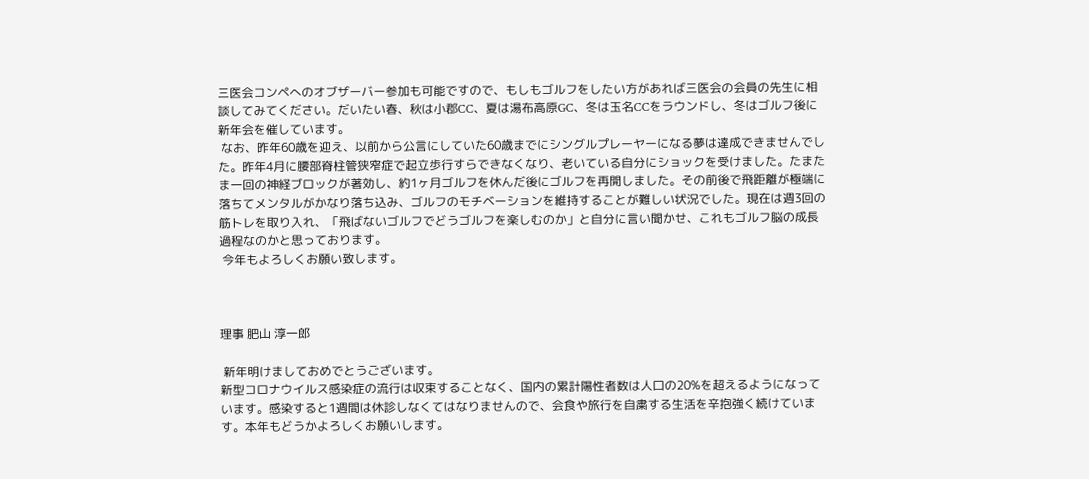三医会コンペへのオブザーバー参加も可能ですので、もしもゴルフをしたい方があれば三医会の会員の先生に相談してみてください。だいたい春、秋は小郡CC、夏は湯布高原GC、冬は玉名CCをラウンドし、冬はゴルフ後に新年会を催しています。
 なお、昨年60歳を迎え、以前から公言にしていた60歳までにシングルプレーヤーになる夢は達成できませんでした。昨年4月に腰部脊柱管狭窄症で起立歩行すらできなくなり、老いている自分にショックを受けました。たまたま一回の神経ブロックが著効し、約1ヶ月ゴルフを休んだ後にゴルフを再開しました。その前後で飛距離が極端に落ちてメンタルがかなり落ち込み、ゴルフのモチベーションを維持することが難しい状況でした。現在は週3回の筋トレを取り入れ、「飛ばないゴルフでどうゴルフを楽しむのか」と自分に言い聞かせ、これもゴルフ脳の成長過程なのかと思っております。
 今年もよろしくお願い致します。



理事 肥山 淳一郎

 新年明けましておめでとうございます。
新型コロナウイルス感染症の流行は収束することなく、国内の累計陽性者数は人口の20%を超えるようになっています。感染すると1週間は休診しなくてはなりませんので、会食や旅行を自粛する生活を辛抱強く続けています。本年もどうかよろしくお願いします。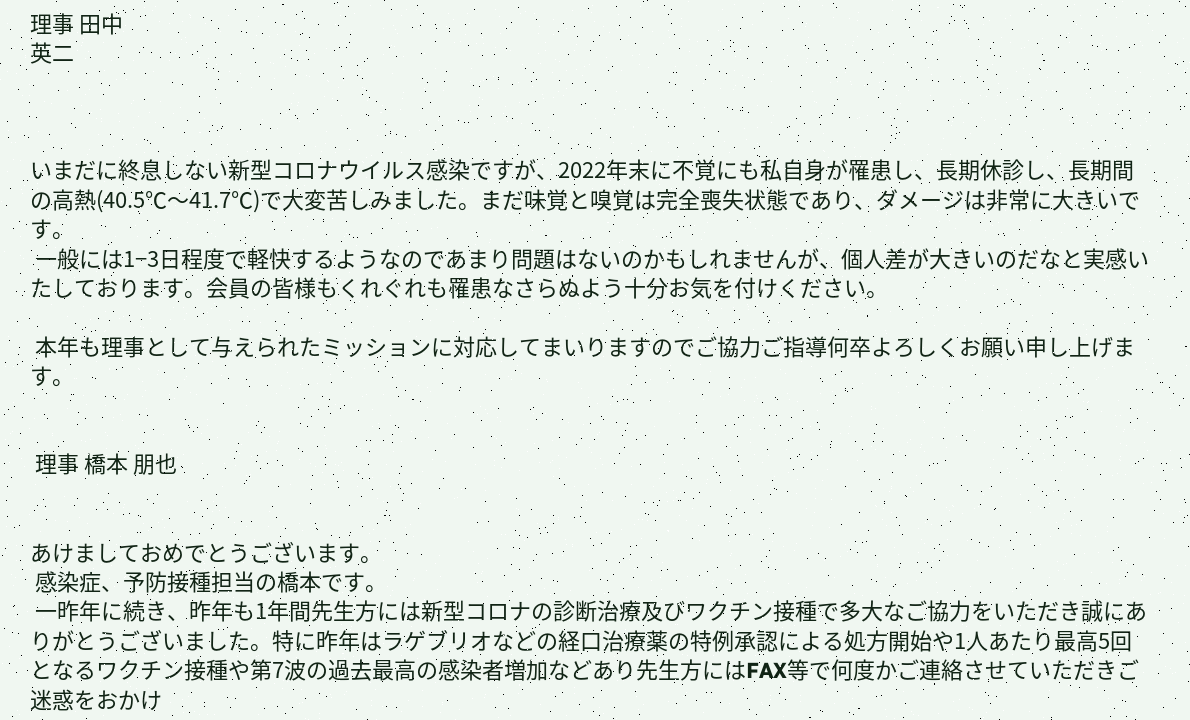理事 田中
英二



いまだに終息しない新型コロナウイルス感染ですが、2022年末に不覚にも私自身が罹患し、長期休診し、長期間の高熱(40.5℃〜41.7℃)で大変苦しみました。まだ味覚と嗅覚は完全喪失状態であり、ダメージは非常に大きいです。
 一般には1−3日程度で軽快するようなのであまり問題はないのかもしれませんが、個人差が大きいのだなと実感いたしております。会員の皆様もくれぐれも罹患なさらぬよう十分お気を付けください。

 本年も理事として与えられたミッションに対応してまいりますのでご協力ご指導何卒よろしくお願い申し上げます。


 理事 橋本 朋也


あけましておめでとうございます。
 感染症、予防接種担当の橋本です。
 一昨年に続き、昨年も1年間先生方には新型コロナの診断治療及びワクチン接種で多大なご協力をいただき誠にありがとうございました。特に昨年はラゲブリオなどの経口治療薬の特例承認による処方開始や1人あたり最高5回となるワクチン接種や第7波の過去最高の感染者増加などあり先生方にはFAX等で何度かご連絡させていただきご迷惑をおかけ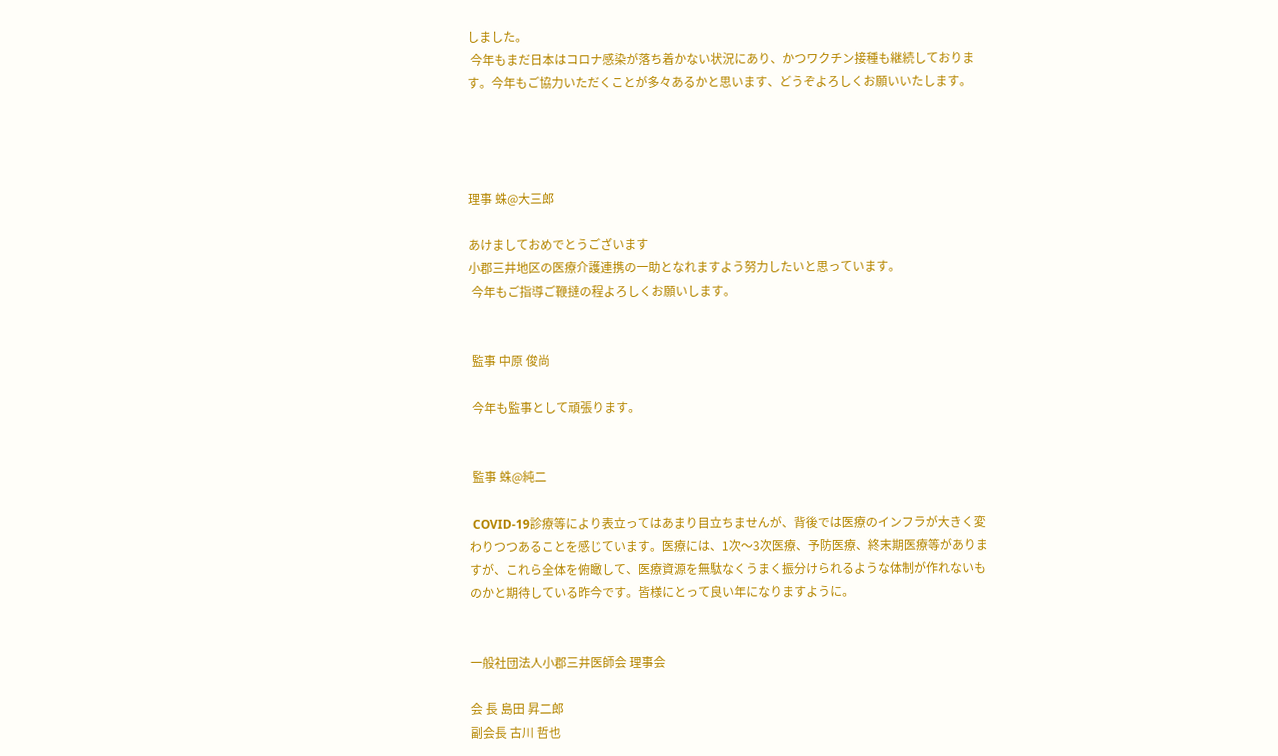しました。
 今年もまだ日本はコロナ感染が落ち着かない状況にあり、かつワクチン接種も継続しております。今年もご協力いただくことが多々あるかと思います、どうぞよろしくお願いいたします。




理事 蛛@大三郎

あけましておめでとうございます
小郡三井地区の医療介護連携の一助となれますよう努力したいと思っています。
 今年もご指導ご鞭撻の程よろしくお願いします。


 監事 中原 俊尚

 今年も監事として頑張ります。


 監事 蛛@純二

 COVID-19診療等により表立ってはあまり目立ちませんが、背後では医療のインフラが大きく変わりつつあることを感じています。医療には、1次〜3次医療、予防医療、終末期医療等がありますが、これら全体を俯瞰して、医療資源を無駄なくうまく振分けられるような体制が作れないものかと期待している昨今です。皆様にとって良い年になりますように。


一般社団法人小郡三井医師会 理事会

会 長 島田 昇二郎
副会長 古川 哲也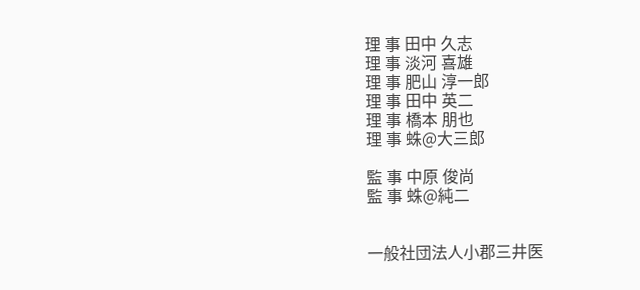理 事 田中 久志
理 事 淡河 喜雄
理 事 肥山 淳一郎
理 事 田中 英二
理 事 橋本 朋也
理 事 蛛@大三郎

監 事 中原 俊尚
監 事 蛛@純二


一般社団法人小郡三井医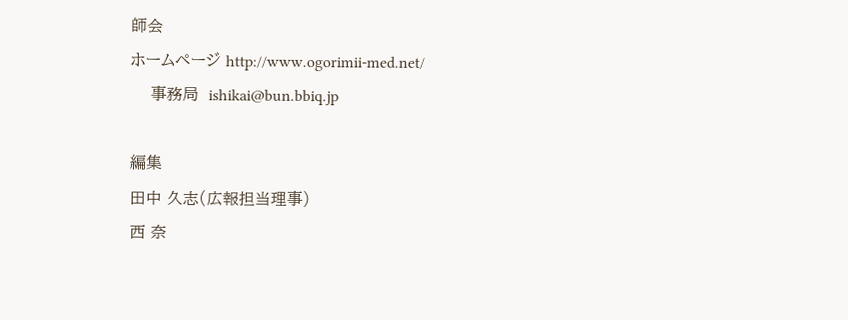師会
ホームページ http://www.ogorimii-med.net/
    事務局  ishikai@bun.bbiq.jp

編集
田中 久志(広報担当理事)
西 奈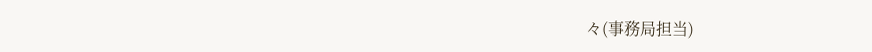々(事務局担当)